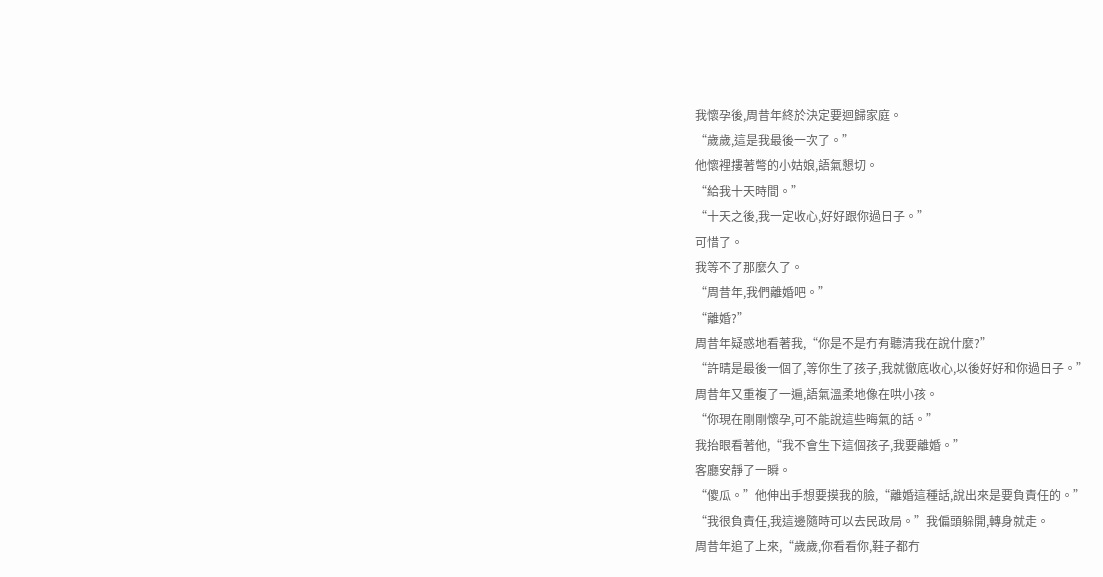我懷孕後,周昔年終於決定要迴歸家庭。
“歲歲,這是我最後一次了。”
他懷裡摟著彆的小姑娘,語氣懇切。
“給我十天時間。”
“十天之後,我一定收心,好好跟你過日子。”
可惜了。
我等不了那麼久了。
“周昔年,我們離婚吧。”
“離婚?”
周昔年疑惑地看著我,“你是不是冇有聽清我在說什麼?”
“許晴是最後一個了,等你生了孩子,我就徹底收心,以後好好和你過日子。”
周昔年又重複了一遍,語氣溫柔地像在哄小孩。
“你現在剛剛懷孕,可不能說這些晦氣的話。”
我抬眼看著他,“我不會生下這個孩子,我要離婚。”
客廳安靜了一瞬。
“傻瓜。”他伸出手想要摸我的臉,“離婚這種話,說出來是要負責任的。”
“我很負責任,我這邊隨時可以去民政局。”我偏頭躲開,轉身就走。
周昔年追了上來,“歲歲,你看看你,鞋子都冇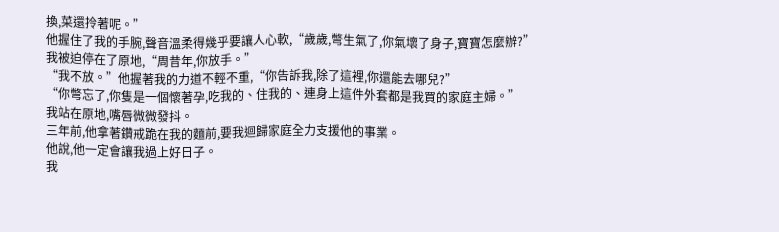換,菜還拎著呢。”
他握住了我的手腕,聲音溫柔得幾乎要讓人心軟,“歲歲,彆生氣了,你氣壞了身子,寶寶怎麼辦?”
我被迫停在了原地,“周昔年,你放手。”
“我不放。”他握著我的力道不輕不重,“你告訴我,除了這裡,你還能去哪兒?”
“你彆忘了,你隻是一個懷著孕,吃我的、住我的、連身上這件外套都是我買的家庭主婦。”
我站在原地,嘴唇微微發抖。
三年前,他拿著鑽戒跪在我的麵前,要我迴歸家庭全力支援他的事業。
他說,他一定會讓我過上好日子。
我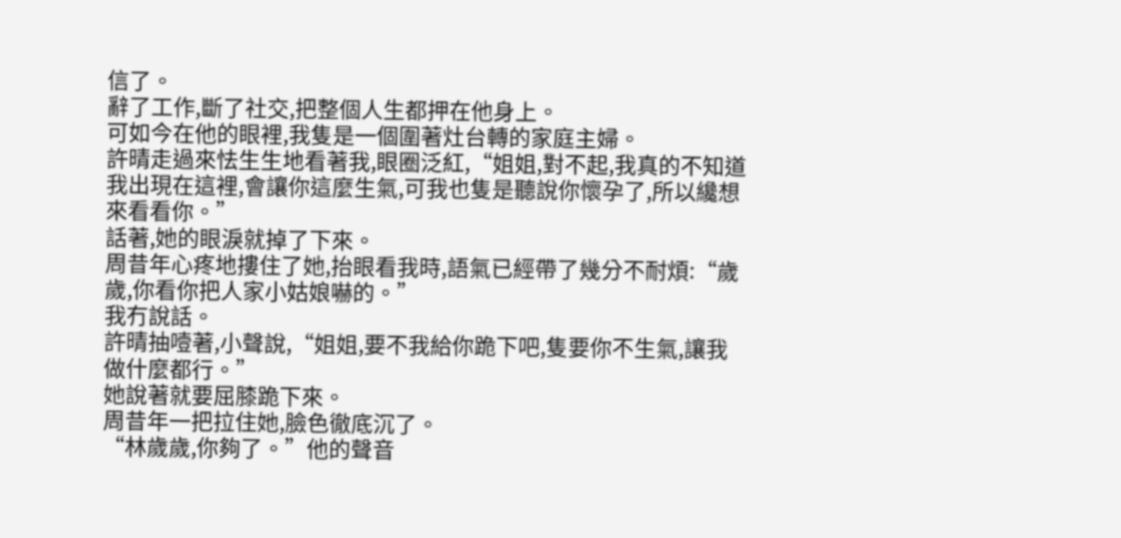信了。
辭了工作,斷了社交,把整個人生都押在他身上。
可如今在他的眼裡,我隻是一個圍著灶台轉的家庭主婦。
許晴走過來怯生生地看著我,眼圈泛紅,“姐姐,對不起,我真的不知道我出現在這裡,會讓你這麼生氣,可我也隻是聽說你懷孕了,所以纔想來看看你。”
話著,她的眼淚就掉了下來。
周昔年心疼地摟住了她,抬眼看我時,語氣已經帶了幾分不耐煩:“歲歲,你看你把人家小姑娘嚇的。”
我冇說話。
許晴抽噎著,小聲說,“姐姐,要不我給你跪下吧,隻要你不生氣,讓我做什麼都行。”
她說著就要屈膝跪下來。
周昔年一把拉住她,臉色徹底沉了。
“林歲歲,你夠了。”他的聲音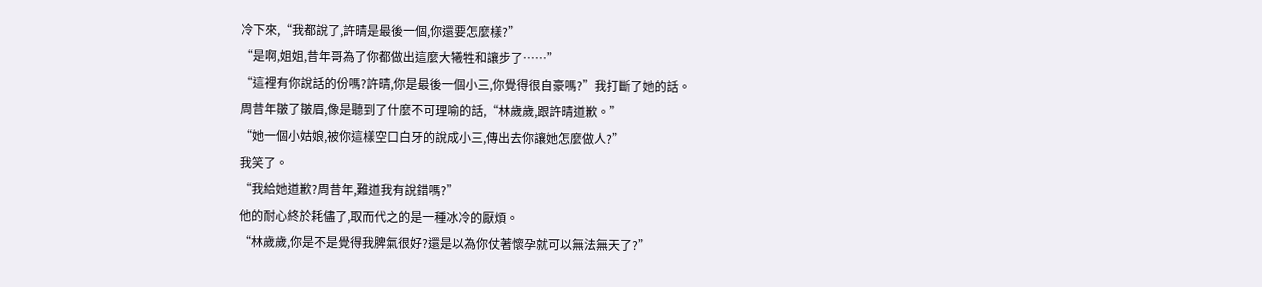冷下來,“我都說了,許晴是最後一個,你還要怎麼樣?”
“是啊,姐姐,昔年哥為了你都做出這麼大犧牲和讓步了……”
“這裡有你說話的份嗎?許晴,你是最後一個小三,你覺得很自豪嗎?”我打斷了她的話。
周昔年皺了皺眉,像是聽到了什麼不可理喻的話,“林歲歲,跟許晴道歉。”
“她一個小姑娘,被你這樣空口白牙的說成小三,傳出去你讓她怎麼做人?”
我笑了。
“我給她道歉?周昔年,難道我有說錯嗎?”
他的耐心終於耗儘了,取而代之的是一種冰冷的厭煩。
“林歲歲,你是不是覺得我脾氣很好?還是以為你仗著懷孕就可以無法無天了?”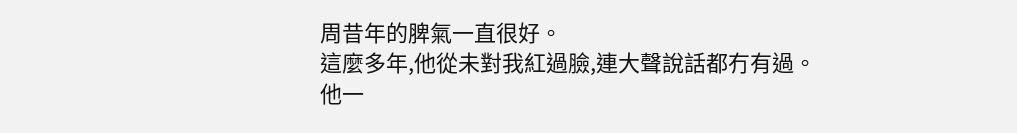周昔年的脾氣一直很好。
這麼多年,他從未對我紅過臉,連大聲說話都冇有過。
他一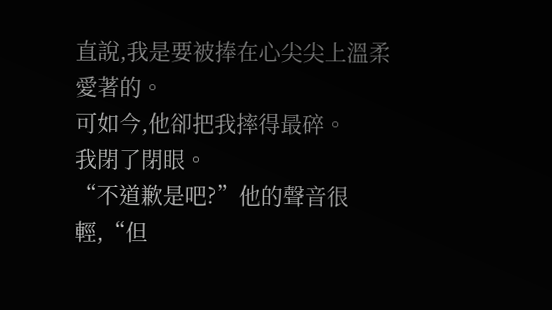直說,我是要被捧在心尖尖上溫柔愛著的。
可如今,他卻把我摔得最碎。
我閉了閉眼。
“不道歉是吧?”他的聲音很輕,“但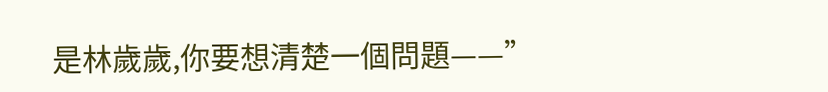是林歲歲,你要想清楚一個問題——”